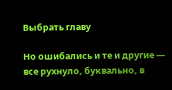Выбрать главу

Но ошибались и те и другие — все рухнуло, буквально, в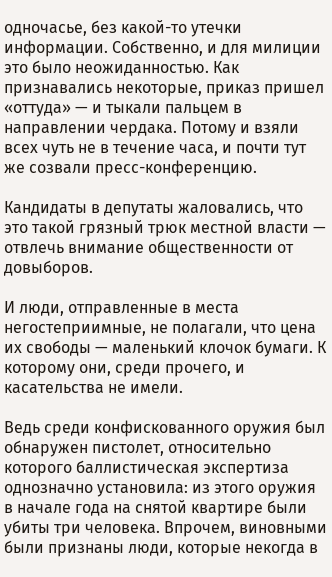одночасье, без какой-то утечки информации. Собственно, и для милиции это было неожиданностью. Как признавались некоторые, приказ пришел «оттуда» — и тыкали пальцем в направлении чердака. Потому и взяли всех чуть не в течение часа, и почти тут же созвали пресс-конференцию.

Кандидаты в депутаты жаловались, что это такой грязный трюк местной власти — отвлечь внимание общественности от довыборов.

И люди, отправленные в места негостеприимные, не полагали, что цена их свободы — маленький клочок бумаги. К которому они, среди прочего, и касательства не имели.

Ведь среди конфискованного оружия был обнаружен пистолет, относительно которого баллистическая экспертиза однозначно установила: из этого оружия в начале года на снятой квартире были убиты три человека. Впрочем, виновными были признаны люди, которые некогда в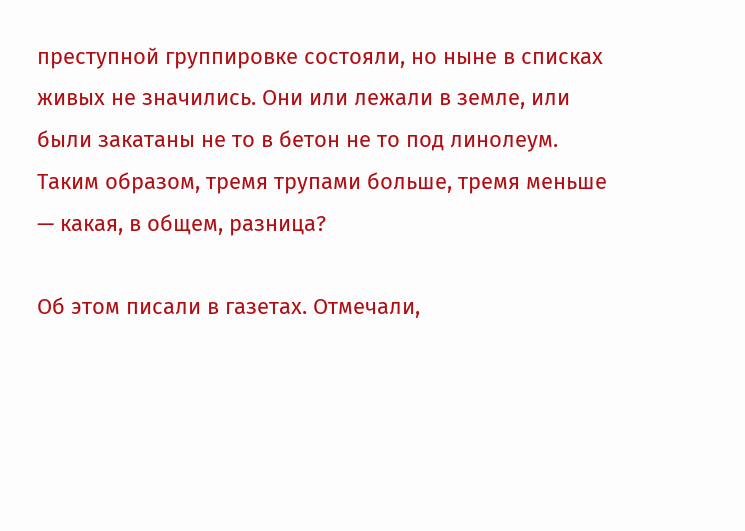преступной группировке состояли, но ныне в списках живых не значились. Они или лежали в земле, или были закатаны не то в бетон не то под линолеум. Таким образом, тремя трупами больше, тремя меньше — какая, в общем, разница?

Об этом писали в газетах. Отмечали,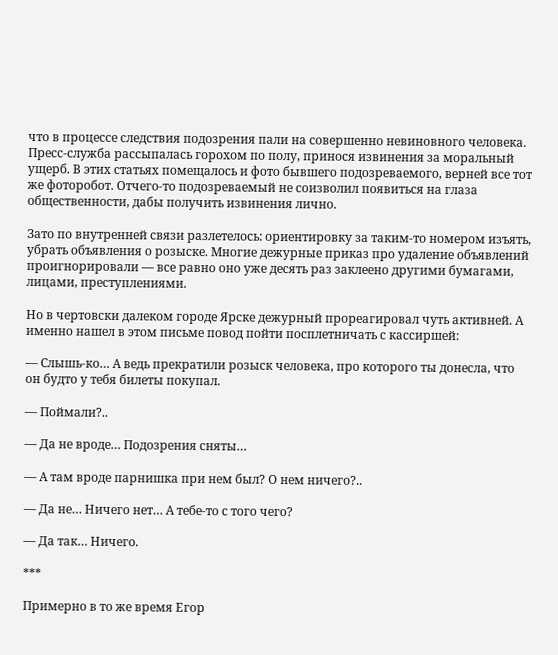что в процессе следствия подозрения пали на совершенно невиновного человека. Пресс-служба рассыпалась горохом по полу, принося извинения за моральный ущерб. В этих статьях помещалось и фото бывшего подозреваемого, верней все тот же фоторобот. Отчего-то подозреваемый не соизволил появиться на глаза общественности, дабы получить извинения лично.

Зато по внутренней связи разлетелось: ориентировку за таким-то номером изъять, убрать объявления о розыске. Многие дежурные приказ про удаление объявлений проигнорировали — все равно оно уже десять раз заклеено другими бумагами, лицами, преступлениями.

Но в чертовски далеком городе Ярске дежурный прореагировал чуть активней. А именно нашел в этом письме повод пойти посплетничать с кассиршей:

— Слышь-ко… А ведь прекратили розыск человека, про которого ты донесла, что он будто у тебя билеты покупал.

— Поймали?..

— Да не вроде… Подозрения сняты…

— А там вроде парнишка при нем был? О нем ничего?..

— Да не… Ничего нет… А тебе-то с того чего?

— Да так… Ничего.

***

Примерно в то же время Егор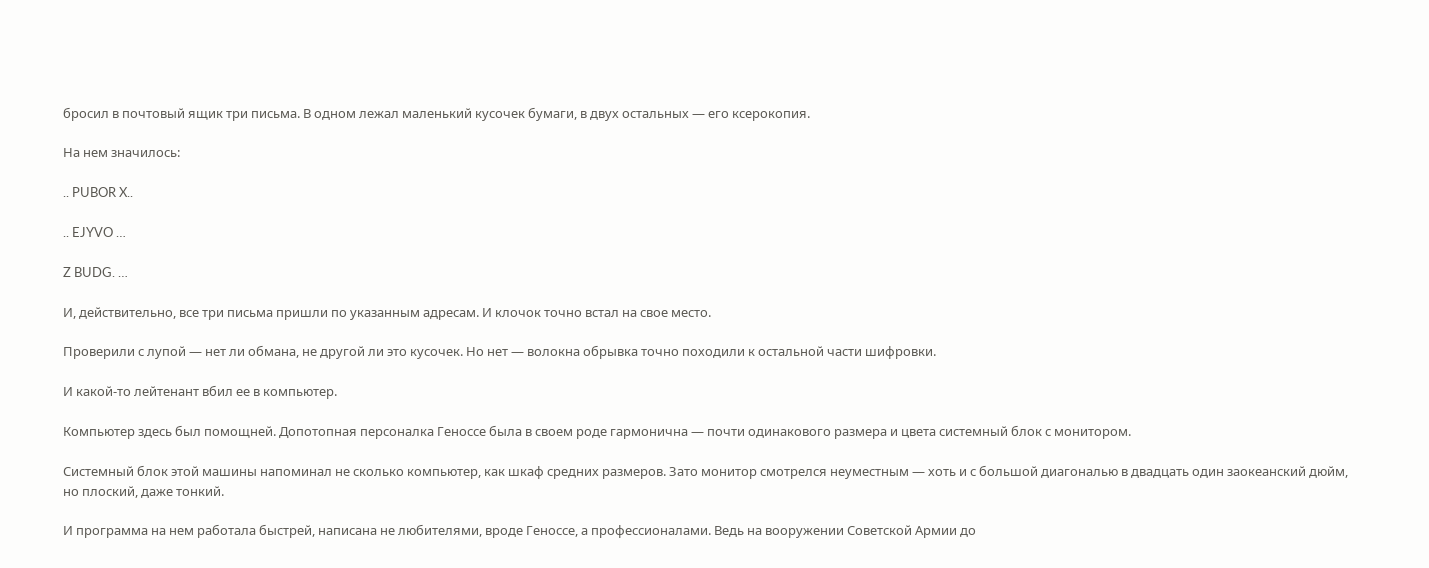бросил в почтовый ящик три письма. В одном лежал маленький кусочек бумаги, в двух остальных — его ксерокопия.

На нем значилось:

.. PUBOR X..

.. EJYVO …

Z BUDG. …

И, действительно, все три письма пришли по указанным адресам. И клочок точно встал на свое место.

Проверили с лупой — нет ли обмана, не другой ли это кусочек. Но нет — волокна обрывка точно походили к остальной части шифровки.

И какой-то лейтенант вбил ее в компьютер.

Компьютер здесь был помощней. Допотопная персоналка Геноссе была в своем роде гармонична — почти одинакового размера и цвета системный блок с монитором.

Системный блок этой машины напоминал не сколько компьютер, как шкаф средних размеров. Зато монитор смотрелся неуместным — хоть и с большой диагональю в двадцать один заокеанский дюйм, но плоский, даже тонкий.

И программа на нем работала быстрей, написана не любителями, вроде Геноссе, а профессионалами. Ведь на вооружении Советской Армии до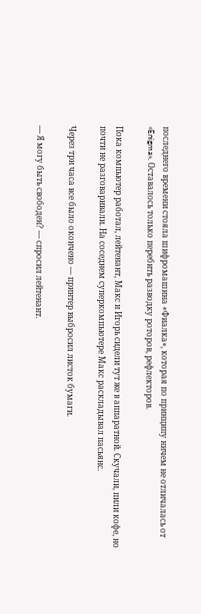последнего времени стояла шифромашина «Фиалка», которая по принципу ничем не отличалась от «Enigma». Оставалось только перебить разводку роторов, рефлекторов.

Пока компьютер работал, лейтенант, Макс и Игорь сидели тут же в аппаратной. Скучали, пили кофе, но почти не разговаривали. На соседнем суперкомпьютере Макс раскладывал пасьянс.

Через три часа все было окончено — принтер выбросил листок бумаги.

— Я могу быть свободен? — спросил лейтенант.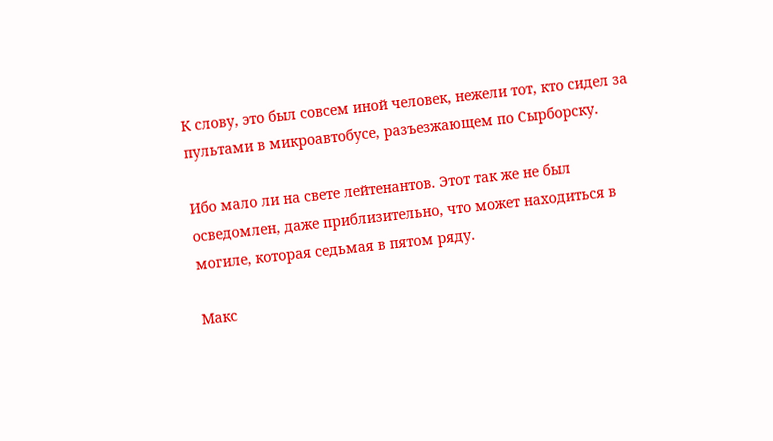К слову, это был совсем иной человек, нежели тот, кто сидел за пультами в микроавтобусе, разъезжающем по Сырборску.

Ибо мало ли на свете лейтенантов. Этот так же не был осведомлен, даже приблизительно, что может находиться в могиле, которая седьмая в пятом ряду.

Макс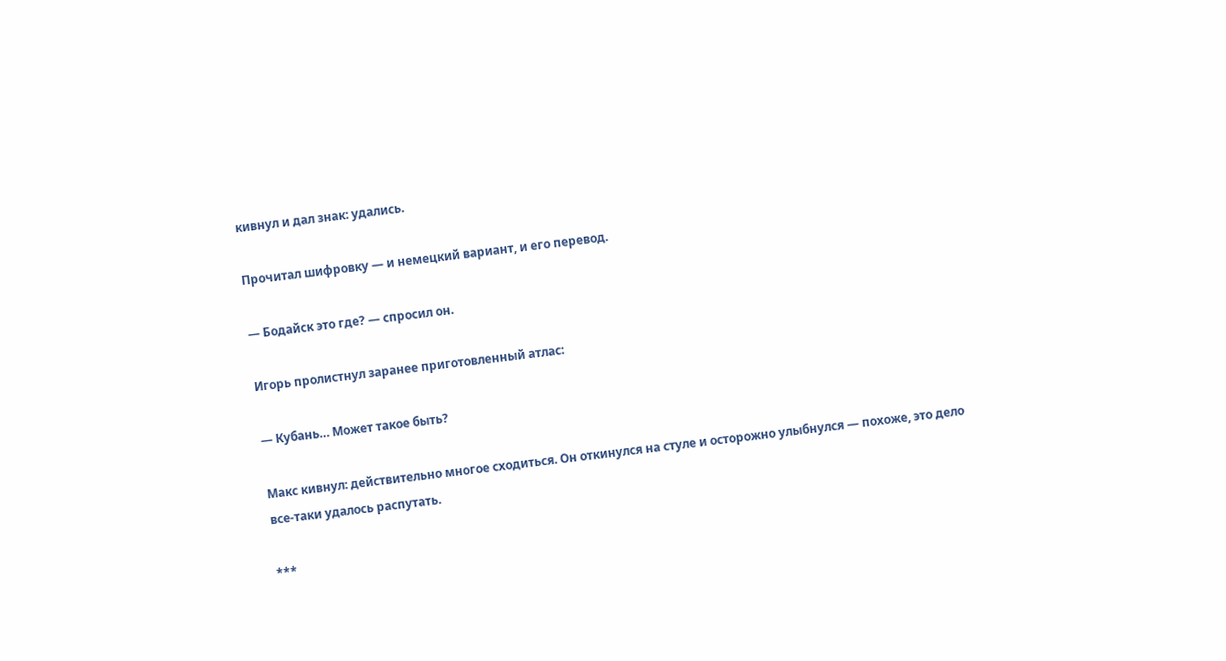кивнул и дал знак: удались.

Прочитал шифровку — и немецкий вариант, и его перевод.

— Бодайск это где? — спросил он.

Игорь пролистнул заранее приготовленный атлас:

— Кубань… Может такое быть?

Макс кивнул: действительно многое сходиться. Он откинулся на стуле и осторожно улыбнулся — похоже, это дело все-таки удалось распутать.

***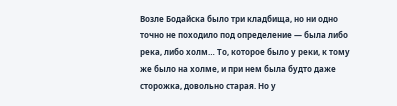Возле Бодайска было три кладбища, но ни одно точно не походило под определение — была либо река, либо холм… То, которое было у реки, к тому же было на холме, и при нем была будто даже сторожка, довольно старая. Но у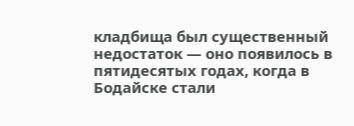кладбища был существенный недостаток — оно появилось в пятидесятых годах, когда в Бодайске стали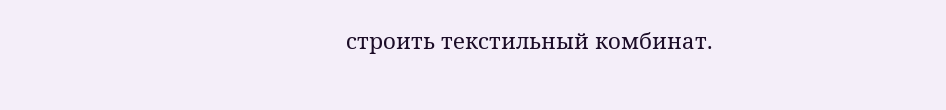строить текстильный комбинат.